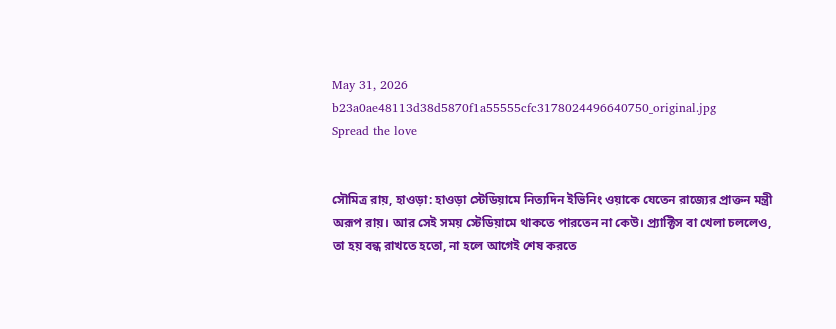May 31, 2026
b23a0ae48113d38d5870f1a55555cfc3178024496640750_original.jpg
Spread the love


সৌমিত্র রায়, হাওড়া: হাওড়া স্টেডিয়ামে নিত্যদিন ইভিনিং ওয়াকে যেতেন রাজ্যের প্রাক্তন মন্ত্রী অরূপ রায়। আর সেই সময় স্টেডিয়ামে থাকতে পারতেন না কেউ। প্র্যাক্টিস বা খেলা চললেও, তা হয় বন্ধ রাখতে হতো, না হলে আগেই শেষ করতে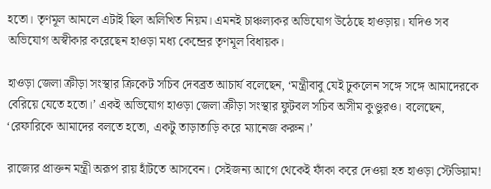হতো। তৃণমূল আমলে এটাই ছিল অলিখিত নিয়ম। এমনই চাঞ্চল্যকর অভিযোগ উঠেছে হাওড়ায়। যদিও সব অভিযোগ অস্বীকার করেছেন হাওড়া মধ্য কেন্দ্রের তৃণমূল বিধায়ক।

হাওড়া জেলা ক্রীড়া সংস্থার ক্রিকেট সচিব দেবব্রত আচার্য বলেছেন, ‘মন্ত্রীবাবু যেই ঢুকলেন সঙ্গে সঙ্গে আমাদেরকে বেরিয়ে যেতে হতো।’ একই অভিযোগ হাওড়া জেলা ক্রীড়া সংস্থার ফুটবল সচিব অসীম কুণ্ডুরও। বলেছেন, ‘রেফারিকে আমাদের বলতে হতো, একটু তাড়াতাড়ি করে ম্যানেজ করুন।’

রাজ্যের প্রাক্তন মন্ত্রী অরূপ রায় হাঁটতে আসবেন। সেইজন্য আগে থেকেই ফাঁকা করে দেওয়া হত হাওড়া স্টেডিয়াম!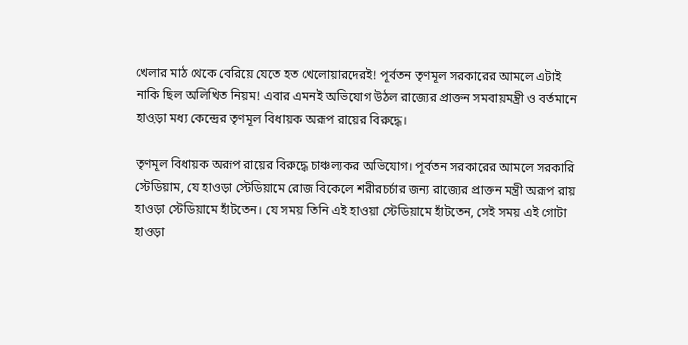খেলার মাঠ থেকে বেরিয়ে যেতে হত খেলোয়ারদেরই! পূর্বতন তৃণমূল সরকারের আমলে এটাই নাকি ছিল অলিখিত নিয়ম! এবার এমনই অভিযোগ উঠল রাজ্যের প্রাক্তন সমবায়মন্ত্রী ও বর্তমানে হাও়ড়া মধ্য কেন্দ্রের তৃণমূল বিধায়ক অরূপ রায়ের বিরুদ্ধে।

তৃণমূল বিধায়ক অরূপ রায়ের বিরুদ্ধে চাঞ্চল্যকর অভিযোগ। পূর্বতন সরকারের আমলে সরকারি স্টেডিয়াম, যে হাওড়া স্টেডিয়ামে রোজ বিকেলে শরীরচর্চার জন্য রাজ্যের প্রাক্তন মন্ত্রী অরূপ রায় হাওড়া স্টেডিয়ামে হাঁটতেন। যে সময় তিনি এই হাওয়া স্টেডিয়ামে হাঁটতেন, সেই সময় এই গোটা হাওড়া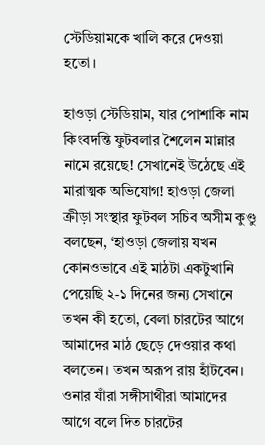স্টেডিয়ামকে খালি করে দেওয়া হতো।

হাওড়া স্টেডিয়াম, যার পোশাকি নাম কিংবদন্তি ফুটবলার শৈলেন মান্নার নামে রয়েছে! সেখানেই উঠেছে এই মারাত্মক অভিযোগ! হাওড়া জেলা ক্রীড়া সংস্থার ফুটবল সচিব অসীম কুণ্ডু বলছেন, ‘হাওড়া জেলায় যখন কোনওভাবে এই মাঠটা একটুখানি পেয়েছি ২-১ দিনের জন্য সেখানে তখন কী হতো, বেলা চারটের আগে আমাদের মাঠ ছেড়ে দেওয়ার কথা বলতেন। তখন অরূপ রায় হাঁটবেন। ওনার যাঁরা সঙ্গীসাথীরা আমাদের আগে বলে দিত চারটের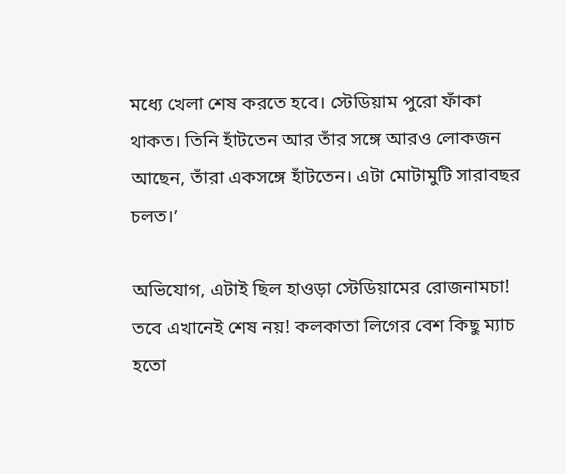মধ্যে খেলা শেষ করতে হবে। স্টেডিয়াম পুরো ফাঁকা থাকত। তিনি হাঁটতেন আর তাঁর সঙ্গে আরও লোকজন আছেন, তাঁরা একসঙ্গে হাঁটতেন। এটা মোটামুটি সারাবছর চলত।’

অভিযোগ, এটাই ছিল হাওড়া স্টেডিয়ামের রোজনামচা! তবে এখানেই শেষ নয়! কলকাতা লিগের বেশ কিছু ম্যাচ হতো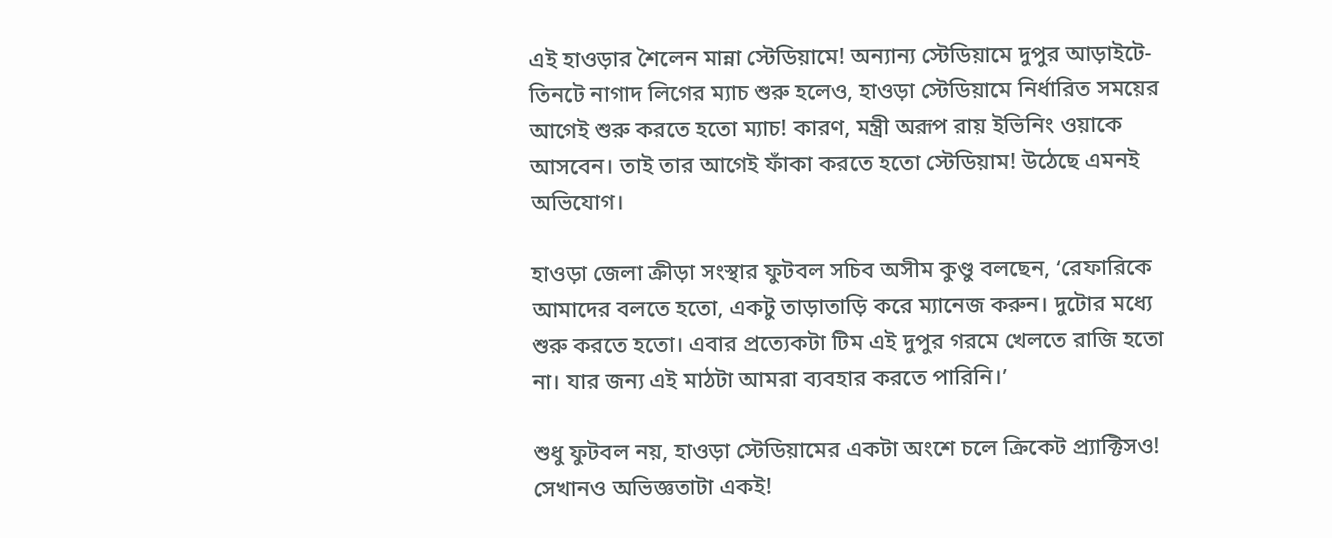এই হাওড়ার শৈলেন মান্না স্টেডিয়ামে! অন্যান্য স্টেডিয়ামে দুপুর আড়াইটে-তিনটে নাগাদ লিগের ম্যাচ শুরু হলেও, হাওড়া স্টেডিয়ামে নির্ধারিত সময়ের আগেই শুরু করতে হতো ম্যাচ! কারণ, মন্ত্রী অরূপ রায় ইভিনিং ওয়াকে আসবেন। তাই তার আগেই ফাঁকা করতে হতো স্টেডিয়াম! উঠেছে এমনই অভিযোগ।

হাওড়া জেলা ক্রীড়া সংস্থার ফুটবল সচিব অসীম কুণ্ডু বলছেন, ‘রেফারিকে আমাদের বলতে হতো, একটু তাড়াতাড়ি করে ম্যানেজ করুন। দুটোর মধ্যে শুরু করতে হতো। এবার প্রত্যেকটা টিম এই দুপুর গরমে খেলতে রাজি হতো না। যার জন্য এই মাঠটা আমরা ব্যবহার করতে পারিনি।’

শুধু ফুটবল নয়, হাওড়া স্টেডিয়ামের একটা অংশে চলে ক্রিকেট প্র্যাক্টিসও! সেখানও অভিজ্ঞতাটা একই!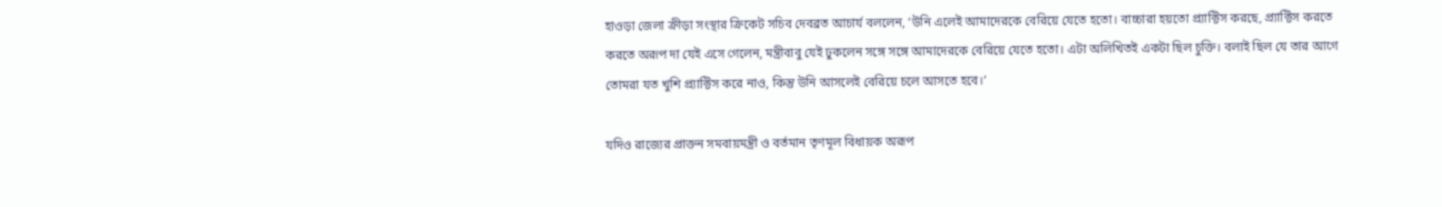হাওড়া জেলা ক্রীড়া সংস্থার ক্রিকেট সচিব দেবব্রত আচার্য বললেন, ‘উনি এলেই আমাদেরকে বেরিয়ে যেতে হতো। বাচ্চারা হয়তো প্র্যাক্টিস করছে, প্র্যাক্টিস করতে করতে অরূপ দা যেই এসে গেলেন, মন্ত্রীবাবু যেই ঢুকলেন সঙ্গে সঙ্গে আমাদেরকে বেরিয়ে যেতে হতো। এটা অলিখিতই একটা ছিল চুক্তি। বলাই ছিল যে তার আগে তোমরা যত খুশি প্র্যাক্টিস করে নাও, কিন্তু উনি আসলেই বেরিয়ে চলে আসতে হবে।’

যদিও রাজ্যের প্রাক্তন সমবায়মন্ত্রী ও বর্তমান তৃণমূল বিধায়ক অরূপ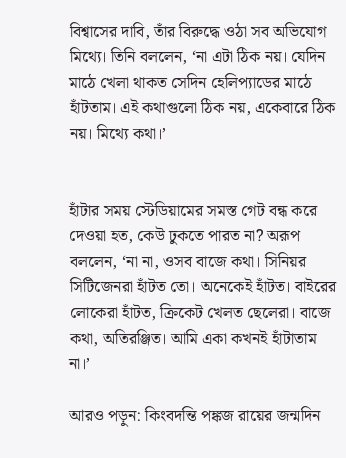বিশ্বাসের দাবি, তাঁর বিরুদ্ধে ওঠা সব অভিযোগ মিথ্যে। তিনি বললেন, ‘না এটা ঠিক নয়। যেদিন মাঠে খেলা থাকত সেদিন হেলিপ্যাডের মাঠে হাঁটতাম। এই কথাগুলো ঠিক নয়, একেবারে ঠিক নয়। মিথ্যে কথা।’


হাঁটার সময় স্টেডিয়ামের সমস্ত গেট বন্ধ করে দেওয়া হত, কেউ ঢুকতে পারত না? অরূপ বললেন, ‘না না, ওসব বাজে কথা। সিনিয়র সিটিজেনরা হাঁটত তো। অনেকেই হাঁটত। বাইরের লোকেরা হাঁটত, ক্রিকেট খেলত ছেলেরা। বাজে কথা, অতিরঞ্জিত। আমি একা কখনই হাঁটাতাম না।’

আরও পড়ুন: কিংবদন্তি পঙ্কজ রায়ের জন্মদিন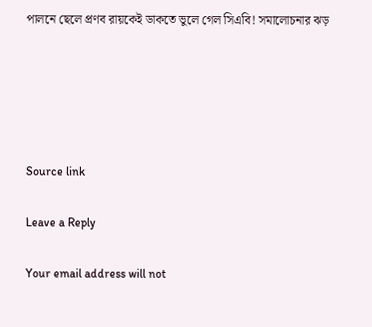পালনে ছেলে প্রণব রায়কেই ডাকতে ভুলে গেল সিএবি! সমালোচনার ঝড়





Source link

Leave a Reply

Your email address will not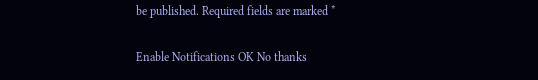be published. Required fields are marked *

Enable Notifications OK No thanks